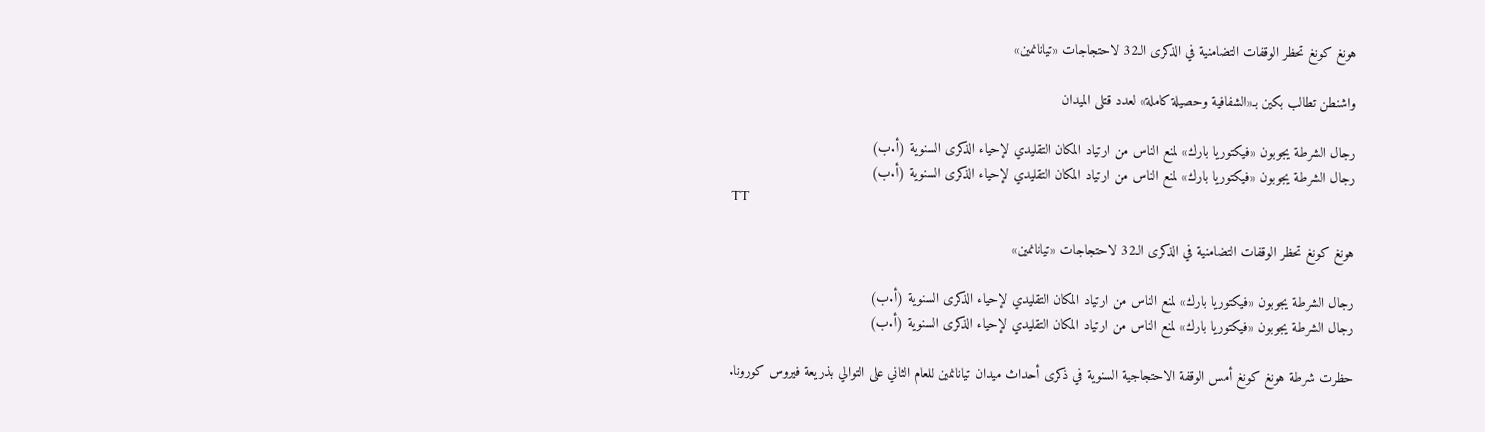هونغ كونغ تحظر الوقفات التضامنية في الذكرى الـ32 لاحتجاجات «تيانانمين»

واشنطن تطالب بكين بـ«الشفافية وحصيلة كاملة» لعدد قتلى الميدان

رجال الشرطة يجوبون «فيكتوريا بارك» لمنع الناس من ارتياد المكان التقليدي لإحياء الذكرى السنوية (أ.ب)
رجال الشرطة يجوبون «فيكتوريا بارك» لمنع الناس من ارتياد المكان التقليدي لإحياء الذكرى السنوية (أ.ب)
TT

هونغ كونغ تحظر الوقفات التضامنية في الذكرى الـ32 لاحتجاجات «تيانانمين»

رجال الشرطة يجوبون «فيكتوريا بارك» لمنع الناس من ارتياد المكان التقليدي لإحياء الذكرى السنوية (أ.ب)
رجال الشرطة يجوبون «فيكتوريا بارك» لمنع الناس من ارتياد المكان التقليدي لإحياء الذكرى السنوية (أ.ب)

حظرت شرطة هونغ كونغ أمس الوقفة الاحتجاجية السنوية في ذكرى أحداث ميدان تيانانمين للعام الثاني على التوالي بذريعة فيروس كورونا.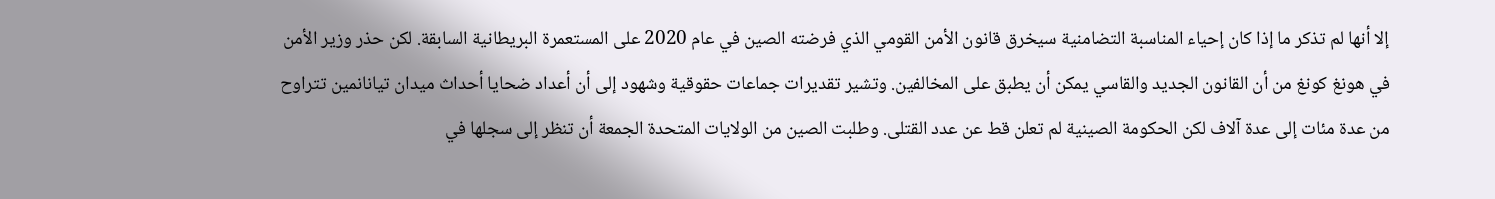إلا أنها لم تذكر ما إذا كان إحياء المناسبة التضامنية سيخرق قانون الأمن القومي الذي فرضته الصين في عام 2020 على المستعمرة البريطانية السابقة. لكن حذر وزير الأمن في هونغ كونغ من أن القانون الجديد والقاسي يمكن أن يطبق على المخالفين. وتشير تقديرات جماعات حقوقية وشهود إلى أن أعداد ضحايا أحداث ميدان تيانانمين تتراوح من عدة مئات إلى عدة آلاف لكن الحكومة الصينية لم تعلن قط عن عدد القتلى. وطلبت الصين من الولايات المتحدة الجمعة أن تنظر إلى سجلها في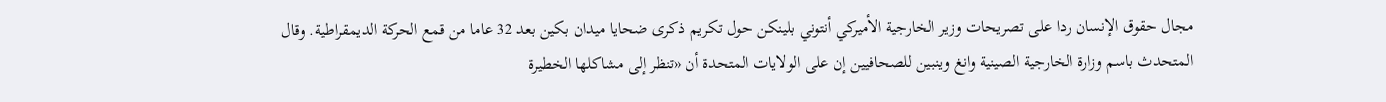مجال حقوق الإنسان ردا على تصريحات وزير الخارجية الأميركي أنتوني بلينكن حول تكريم ذكرى ضحايا ميدان بكين بعد 32 عاما من قمع الحركة الديمقراطية. وقال المتحدث باسم وزارة الخارجية الصينية وانغ وينبين للصحافيين إن على الولايات المتحدة أن «تنظر إلى مشاكلها الخطيرة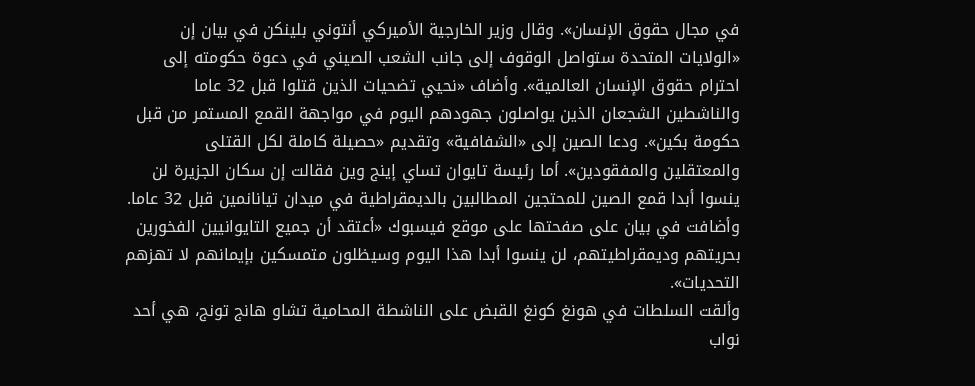في مجال حقوق الإنسان». وقال وزير الخارجية الأميركي أنتوني بلينكن في بيان إن «الولايات المتحدة ستواصل الوقوف إلى جانب الشعب الصيني في دعوة حكومته إلى احترام حقوق الإنسان العالمية». وأضاف «نحيي تضحيات الذين قتلوا قبل 32 عاما والناشطين الشجعان الذين يواصلون جهودهم اليوم في مواجهة القمع المستمر من قبل حكومة بكين». ودعا الصين إلى «الشفافية» وتقديم «حصيلة كاملة لكل القتلى والمعتقلين والمفقودين». أما رئيسة تايوان تساي إينج وين فقالت إن سكان الجزيرة لن ينسوا أبدا قمع الصين للمحتجين المطالبين بالديمقراطية في ميدان تيانانمين قبل 32 عاما. وأضافت في بيان على صفحتها على موقع فيسبوك «أعتقد أن جميع التايوانيين الفخورين بحريتهم وديمقراطيتهم، لن ينسوا أبدا هذا اليوم وسيظلون متمسكين بإيمانهم لا تهزهم التحديات».
وألقت السلطات في هونغ كونغ القبض على الناشطة المحامية تشاو هانج تونج، هي أحد نواب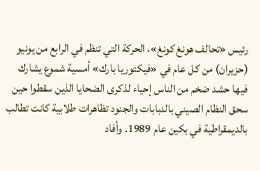رئيس «تحالف هونغ كونغ»، الحركة التي تنظم في الرابع من يونيو (حزيران) من كل عام في «فيكتوريا بارك» أمسية شموع يشارك فيها حشد ضخم من الناس إحياء لذكرى الضحايا الذين سقطوا حين سحق النظام الصيني بالدبابات والجنود تظاهرات طلابية كانت تطالب بالديمقراطية في بكين عام 1989. وأفاد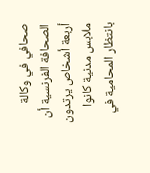صحافي في وكالة الصحافة الفرنسية أن أربعة أشخاص يرتدون ملابس مدنية كانوا بانتظار المحامية في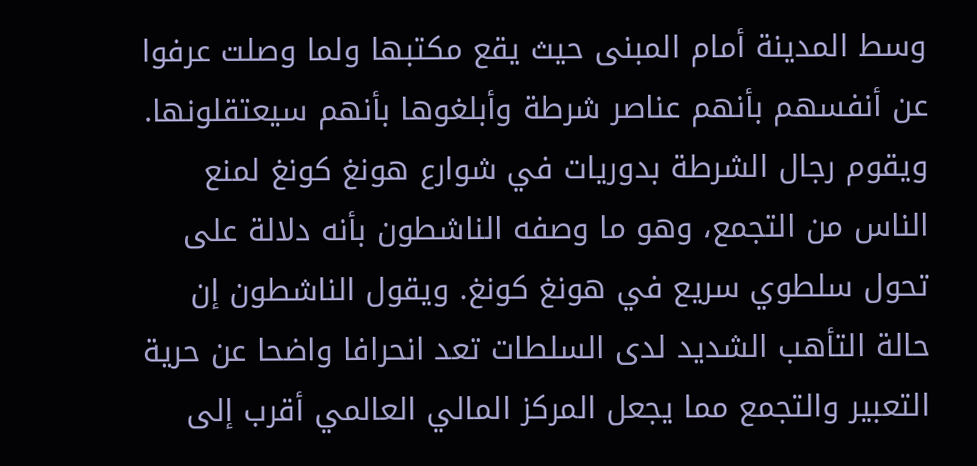وسط المدينة أمام المبنى حيث يقع مكتبها ولما وصلت عرفوا عن أنفسهم بأنهم عناصر شرطة وأبلغوها بأنهم سيعتقلونها. ويقوم رجال الشرطة بدوريات في شوارع هونغ كونغ لمنع الناس من التجمع، وهو ما وصفه الناشطون بأنه دلالة على تحول سلطوي سريع في هونغ كونغ. ويقول الناشطون إن حالة التأهب الشديد لدى السلطات تعد انحرافا واضحا عن حرية التعبير والتجمع مما يجعل المركز المالي العالمي أقرب إلى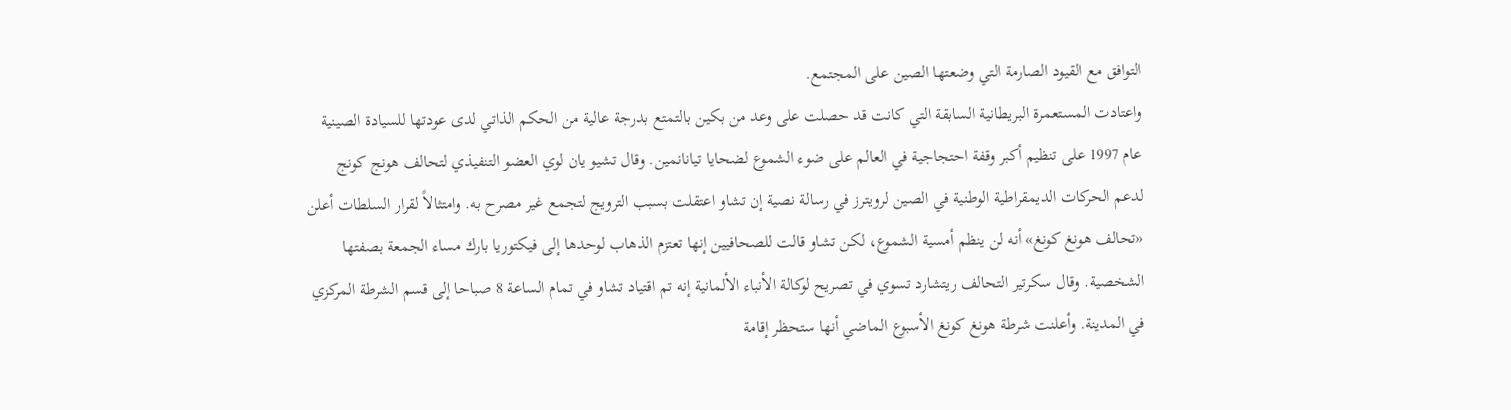التوافق مع القيود الصارمة التي وضعتها الصين على المجتمع.
واعتادت المستعمرة البريطانية السابقة التي كانت قد حصلت على وعد من بكين بالتمتع بدرجة عالية من الحكم الذاتي لدى عودتها للسيادة الصينية عام 1997 على تنظيم أكبر وقفة احتجاجية في العالم على ضوء الشموع لضحايا تيانانمين. وقال تشيو يان لوي العضو التنفيذي لتحالف هونج كونج لدعم الحركات الديمقراطية الوطنية في الصين لرويترز في رسالة نصية إن تشاو اعتقلت بسبب الترويج لتجمع غير مصرح به. وامتثالاً لقرار السلطات أعلن «تحالف هونغ كونغ» أنه لن ينظم أمسية الشموع، لكن تشاو قالت للصحافيين إنها تعتزم الذهاب لوحدها إلى فيكتوريا بارك مساء الجمعة بصفتها الشخصية. وقال سكرتير التحالف ريتشارد تسوي في تصريح لوكالة الأنباء الألمانية إنه تم اقتياد تشاو في تمام الساعة 8 صباحا إلى قسم الشرطة المركزي في المدينة. وأعلنت شرطة هونغ كونغ الأسبوع الماضي أنها ستحظر إقامة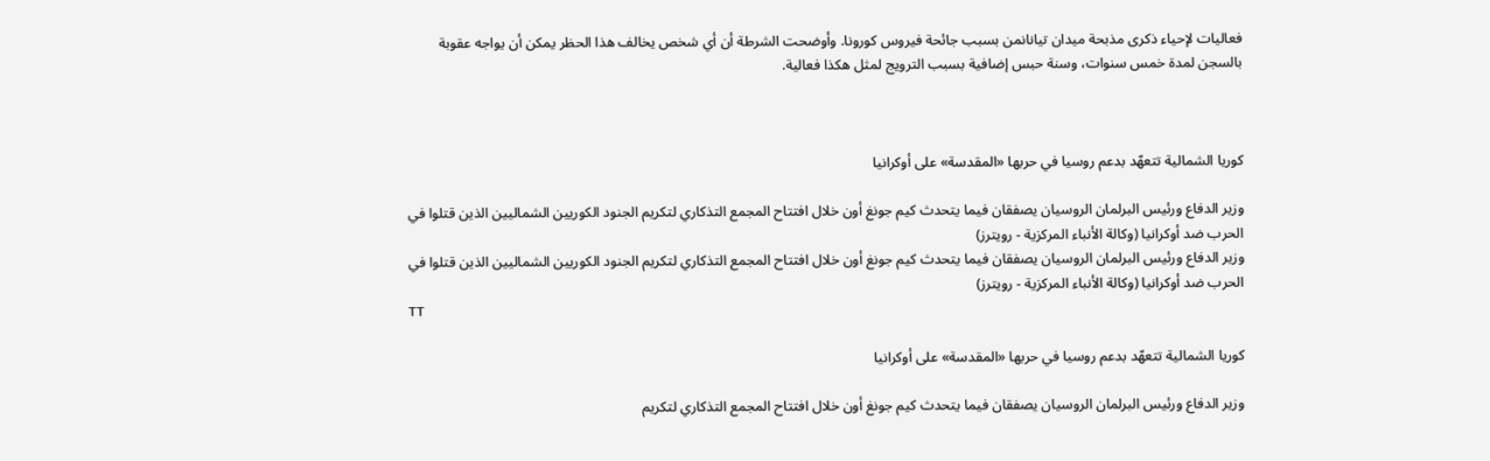فعاليات لإحياء ذكرى مذبحة ميدان تيانانمن بسبب جائحة فيروس كورونا. وأوضحت الشرطة أن أي شخص يخالف هذا الحظر يمكن أن يواجه عقوبة بالسجن لمدة خمس سنوات، وسنة حبس إضافية بسبب الترويج لمثل هكذا فعالية.



كوريا الشمالية تتعهّد بدعم روسيا في حربها «المقدسة» على أوكرانيا

وزير الدفاع ورئيس البرلمان الروسيان يصفقان فيما يتحدث كيم جونغ أون خلال افتتاح المجمع التذكاري لتكريم الجنود الكوريين الشماليين الذين قتلوا في الحرب ضد أوكرانيا (وكالة الأنباء المركزية - رويترز)
وزير الدفاع ورئيس البرلمان الروسيان يصفقان فيما يتحدث كيم جونغ أون خلال افتتاح المجمع التذكاري لتكريم الجنود الكوريين الشماليين الذين قتلوا في الحرب ضد أوكرانيا (وكالة الأنباء المركزية - رويترز)
TT

كوريا الشمالية تتعهّد بدعم روسيا في حربها «المقدسة» على أوكرانيا

وزير الدفاع ورئيس البرلمان الروسيان يصفقان فيما يتحدث كيم جونغ أون خلال افتتاح المجمع التذكاري لتكريم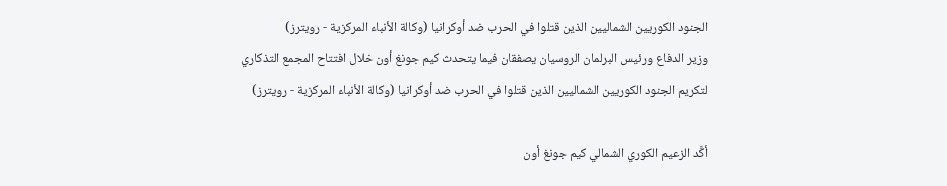الجنود الكوريين الشماليين الذين قتلوا في الحرب ضد أوكرانيا (وكالة الأنباء المركزية - رويترز)
وزير الدفاع ورئيس البرلمان الروسيان يصفقان فيما يتحدث كيم جونغ أون خلال افتتاح المجمع التذكاري لتكريم الجنود الكوريين الشماليين الذين قتلوا في الحرب ضد أوكرانيا (وكالة الأنباء المركزية - رويترز)

أكَّد الزعيم الكوري الشمالي كيم جونغ أون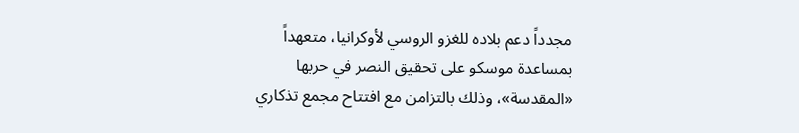مجدداً دعم بلاده للغزو الروسي لأوكرانيا، متعهداً بمساعدة موسكو على تحقيق النصر في حربها «المقدسة»، وذلك بالتزامن مع افتتاح مجمع تذكاري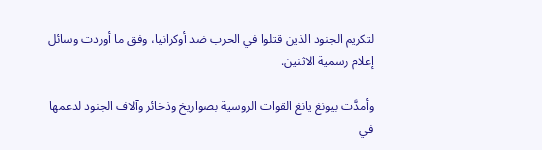لتكريم الجنود الذين قتلوا في الحرب ضد أوكرانيا، وفق ما أوردت وسائل إعلام رسمية الاثنين.

وأمدَّت بيونغ يانغ القوات الروسية بصواريخ وذخائر وآلاف الجنود لدعمها في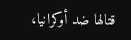قتالها ضد أوكرانيا،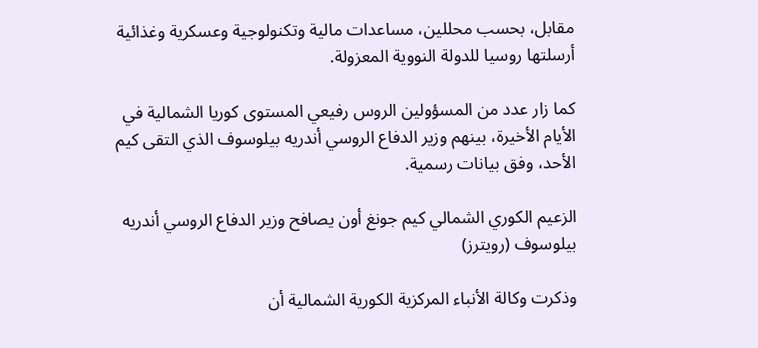مقابل، بحسب محللين، مساعدات مالية وتكنولوجية وعسكرية وغذائية أرسلتها روسيا للدولة النووية المعزولة.

كما زار عدد من المسؤولين الروس رفيعي المستوى كوريا الشمالية في الأيام الأخيرة، بينهم وزير الدفاع الروسي أندريه بيلوسوف الذي التقى كيم الأحد، وفق بيانات رسمية.

الزعيم الكوري الشمالي كيم جونغ أون يصافح وزير الدفاع الروسي أندريه بيلوسوف (رويترز)

وذكرت وكالة الأنباء المركزية الكورية الشمالية أن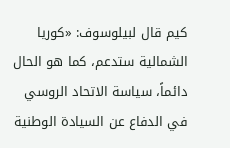كيم قال لبيلوسوف: «كوريا الشمالية ستدعم، كما هو الحال دائماً، سياسة الاتحاد الروسي في الدفاع عن السيادة الوطنية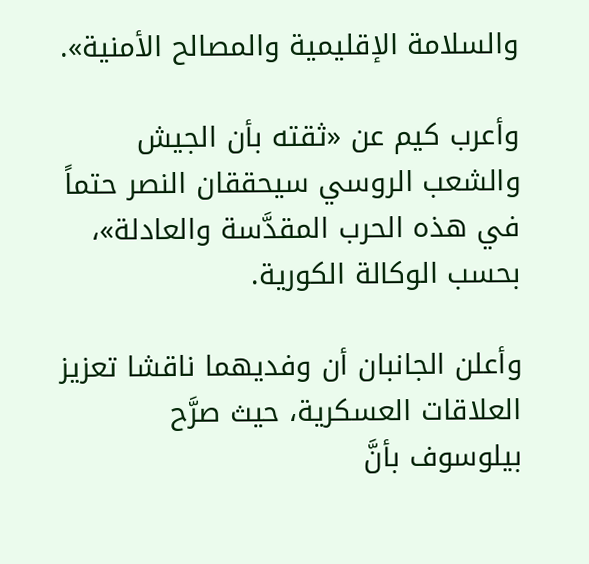والسلامة الإقليمية والمصالح الأمنية».

وأعرب كيم عن «ثقته بأن الجيش والشعب الروسي سيحققان النصر حتماً في هذه الحرب المقدَّسة والعادلة»، بحسب الوكالة الكورية.

وأعلن الجانبان أن وفديهما ناقشا تعزيز العلاقات العسكرية، حيث صرَّح بيلوسوف بأنَّ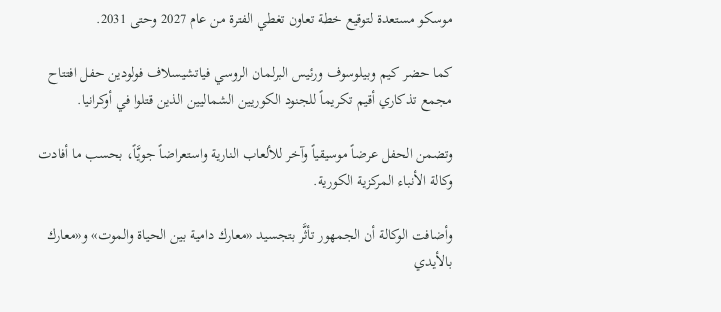موسكو مستعدة لتوقيع خطة تعاون تغطي الفترة من عام 2027 وحتى 2031.

كما حضر كيم وبيلوسوف ورئيس البرلمان الروسي فياتشيسلاف فولودين حفل افتتاح مجمع تذكاري أقيم تكريماً للجنود الكوريين الشماليين الذين قتلوا في أوكرانيا.

وتضمن الحفل عرضاً موسيقياً وآخر للألعاب النارية واستعراضاً جويَّاً، بحسب ما أفادت وكالة الأنباء المركزية الكورية.

وأضافت الوكالة أن الجمهور تأثَّر بتجسيد «معارك دامية بين الحياة والموت» و«معارك بالأيدي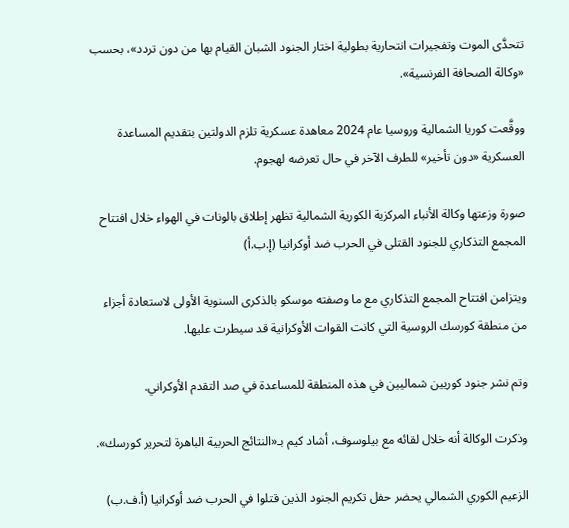تتحدَّى الموت وتفجيرات انتحارية بطولية اختار الجنود الشبان القيام بها من دون تردد»، بحسب «وكالة الصحافة الفرنسية».

ووقَّعت كوريا الشمالية وروسيا عام 2024 معاهدة عسكرية تلزم الدولتين بتقديم المساعدة العسكرية «دون تأخير» للطرف الآخر في حال تعرضه لهجوم.

صورة وزعتها وكالة الأنباء المركزية الكورية الشمالية تظهر إطلاق بالونات في الهواء خلال افتتاح المجمع التذكاري للجنود القتلى في الحرب ضد أوكرانيا (إ.ب.أ)

ويتزامن افتتاح المجمع التذكاري مع ما وصفته موسكو بالذكرى السنوية الأولى لاستعادة أجزاء من منطقة كورسك الروسية التي كانت القوات الأوكرانية قد سيطرت عليها.

وتم نشر جنود كوريين شماليين في هذه المنطقة للمساعدة في صد التقدم الأوكراني.

وذكرت الوكالة أنه خلال لقائه مع بيلوسوف، أشاد كيم بـ«النتائج الحربية الباهرة لتحرير كورسك».

الزعيم الكوري الشمالي يحضر حفل تكريم الجنود الذين قتلوا في الحرب ضد أوكرانيا (أ.ف.ب)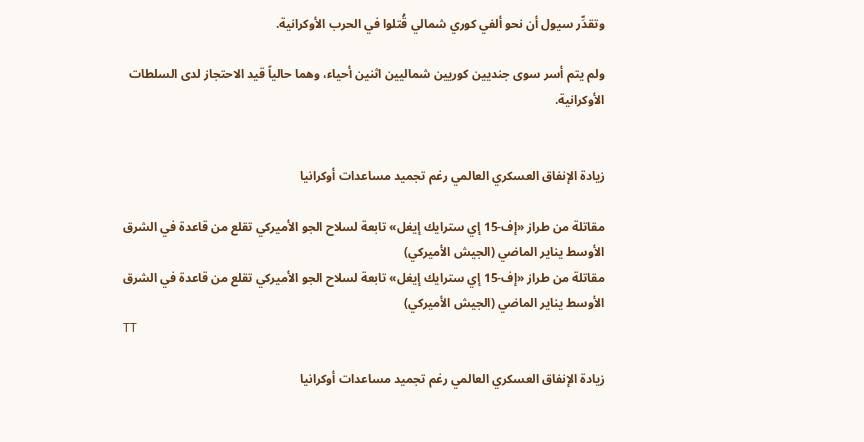وتقدِّر سيول أن نحو ألفي كوري شمالي قُتلوا في الحرب الأوكرانية.

ولم يتم أسر سوى جنديين كوريين شماليين اثنين أحياء، وهما حالياً قيد الاحتجاز لدى السلطات الأوكرانية.


زيادة الإنفاق العسكري العالمي رغم تجميد مساعدات أوكرانيا

مقاتلة من طراز «إف-15 إي سترايك إيغل» تابعة لسلاح الجو الأميركي تقلع من قاعدة في الشرق الأوسط يناير الماضي (الجيش الأميركي)
مقاتلة من طراز «إف-15 إي سترايك إيغل» تابعة لسلاح الجو الأميركي تقلع من قاعدة في الشرق الأوسط يناير الماضي (الجيش الأميركي)
TT

زيادة الإنفاق العسكري العالمي رغم تجميد مساعدات أوكرانيا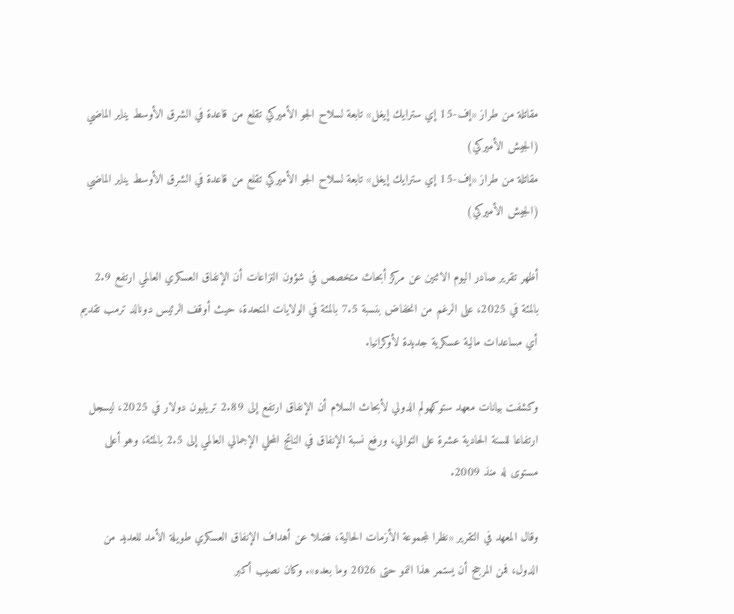مقاتلة من طراز «إف-15 إي سترايك إيغل» تابعة لسلاح الجو الأميركي تقلع من قاعدة في الشرق الأوسط يناير الماضي (الجيش الأميركي)
مقاتلة من طراز «إف-15 إي سترايك إيغل» تابعة لسلاح الجو الأميركي تقلع من قاعدة في الشرق الأوسط يناير الماضي (الجيش الأميركي)

أظهر تقرير صادر اليوم الاثنين عن مركز أبحاث متخصص في شؤون النزاعات أن الإنفاق العسكري العالمي ارتفع 2.9 بالمئة في 2025، على الرغم من انخفاض بنسبة 7.5 بالمئة في الولايات المتحدة، حيث أوقف الرئيس دونالد ترمب تقديم أي مساعدات مالية عسكرية جديدة لأوكرانيا.

وكشفت بيانات معهد ستوكهولم الدولي لأبحاث السلام أن الإنفاق ارتفع إلى 2.89 تريليون دولار في 2025، ليسجل ارتفاعا للسنة الحادية عشرة على التوالي، ورفع نسبة الإنفاق في الناتج المحلي الإجمالي العالمي إلى 2.5 بالمئة، وهو أعلى مستوى له منذ 2009.

وقال المعهد في التقرير «نظرا لمجموعة الأزمات الحالية، فضلا عن أهداف الإنفاق العسكري طويلة الأمد للعديد من الدول، فمن المرجح أن يستمر هذا النمو حتى 2026 وما بعده». وكان نصيب أكبر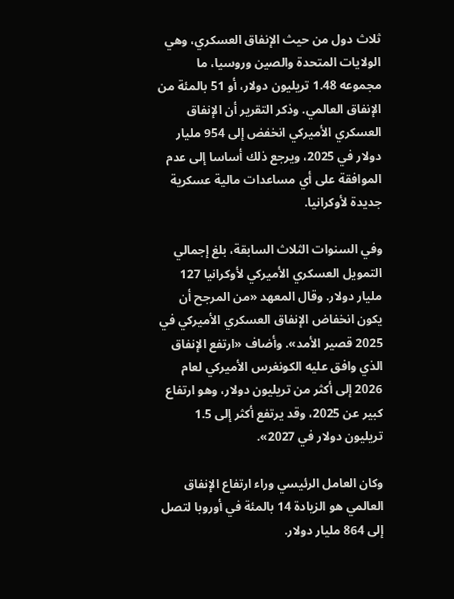ثلاث دول من حيث الإنفاق العسكري، وهي الولايات المتحدة والصين وروسيا، ما مجموعه 1.48 تريليون دولار، أو 51 بالمئة من الإنفاق العالمي. وذكر التقرير أن الإنفاق العسكري الأميركي انخفض إلى 954 مليار دولار في 2025، ويرجع ذلك أساسا إلى عدم الموافقة على أي مساعدات مالية عسكرية جديدة لأوكرانيا.

وفي السنوات الثلاث السابقة، بلغ إجمالي التمويل العسكري الأميركي لأوكرانيا 127 مليار دولار. وقال المعهد «من المرجح أن يكون انخفاض الإنفاق العسكري الأميركي في 2025 قصير الأمد». وأضاف «ارتفع الإنفاق الذي وافق عليه الكونغرس الأميركي لعام 2026 إلى أكثر من تريليون دولار، وهو ارتفاع كبير عن 2025، وقد يرتفع أكثر إلى 1.5 تريليون دولار في 2027».

وكان العامل الرئيسي وراء ارتفاع الإنفاق العالمي هو الزيادة 14 بالمئة في أوروبا لتصل إلى 864 مليار دولار.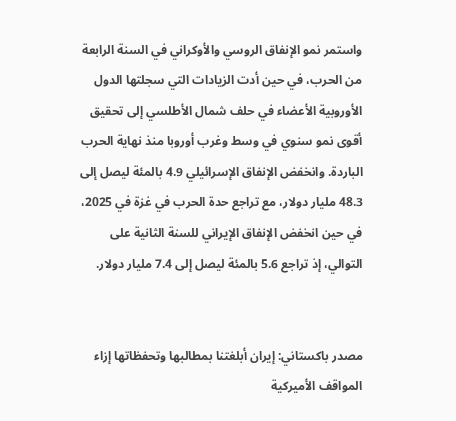واستمر نمو الإنفاق الروسي والأوكراني في السنة الرابعة من الحرب، في حين أدت الزيادات التي سجلتها الدول الأوروبية الأعضاء في حلف شمال الأطلسي إلى تحقيق أقوى نمو سنوي في وسط وغرب أوروبا منذ نهاية الحرب الباردة. وانخفض الإنفاق الإسرائيلي 4.9 بالمئة ليصل إلى 48.3 مليار دولار، مع تراجع حدة الحرب في غزة في 2025، في حين انخفض الإنفاق الإيراني للسنة الثانية على التوالي، إذ تراجع 5.6 بالمئة ليصل إلى 7.4 مليار دولار.


مصدر باكستاني: إيران أبلغتنا بمطالبها وتحفظاتها إزاء المواقف الأميركية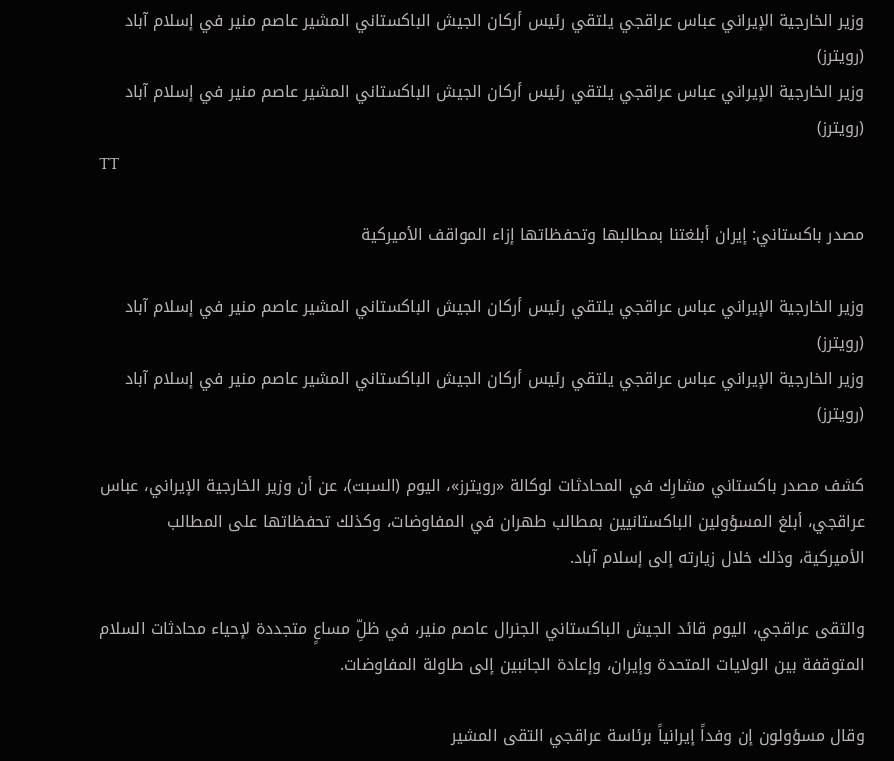وزير الخارجية الإيراني عباس عراقجي يلتقي رئيس أركان الجيش الباكستاني المشير عاصم منير في إسلام آباد (رويترز)
وزير الخارجية الإيراني عباس عراقجي يلتقي رئيس أركان الجيش الباكستاني المشير عاصم منير في إسلام آباد (رويترز)
TT

مصدر باكستاني: إيران أبلغتنا بمطالبها وتحفظاتها إزاء المواقف الأميركية

وزير الخارجية الإيراني عباس عراقجي يلتقي رئيس أركان الجيش الباكستاني المشير عاصم منير في إسلام آباد (رويترز)
وزير الخارجية الإيراني عباس عراقجي يلتقي رئيس أركان الجيش الباكستاني المشير عاصم منير في إسلام آباد (رويترز)

كشف مصدر ‌باكستاني مشارِك ‌في المحادثات ‌لوكالة «رويترز»، اليوم (السبت)، عن أن وزير الخارجية الإيراني، عباس عراقجي، ‌أبلغ ‌المسؤولين الباكستانيين ‌بمطالب ‌طهران في المفاوضات، ‌وكذلك تحفظاتها على المطالب الأميركية، وذلك خلال زيارته إلى إسلام آباد.

والتقى عراقجي، اليوم قائد الجيش الباكستاني الجنرال عاصم منير، في ظلِّ مساعٍ متجددة لإحياء محادثات السلام المتوقفة بين الولايات المتحدة وإيران، وإعادة الجانبين إلى طاولة المفاوضات.

وقال مسؤولون إن وفداً إيرانياً برئاسة عراقجي التقى المشير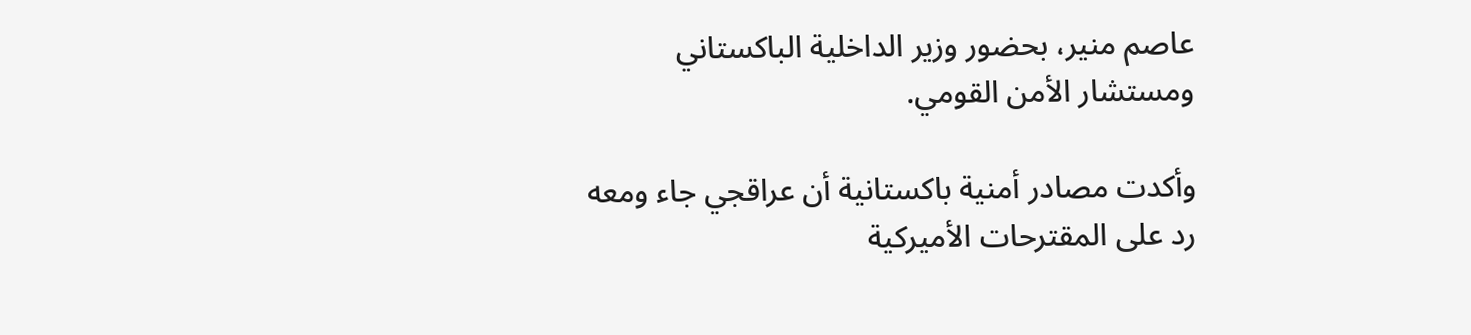عاصم منير، بحضور وزير الداخلية الباكستاني ومستشار الأمن القومي.

وأكدت مصادر أمنية باكستانية أن عراقجي جاء ومعه رد على المقترحات الأميركية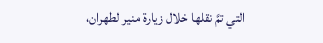التي تمَّ نقلها خلال زيارة منير لطهران،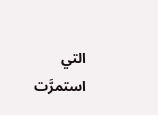التي استمرَّت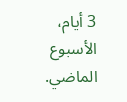3 أيام، الأسبوع الماضي.